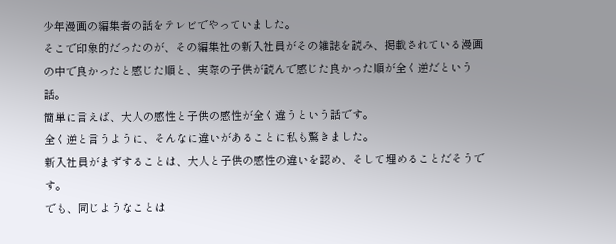少年漫画の編集者の話をテレビでやっていました。
そこで印象的だったのが、その編集社の新入社員がその雑誌を読み、掲載されている漫画の中で良かったと感じた順と、実際の子供が読んで感じた良かった順が全く逆だという話。
簡単に言えば、大人の感性と子供の感性が全く違うという話です。
全く逆と言うように、そんなに違いがあることに私も驚きました。
新入社員がまずすることは、大人と子供の感性の違いを認め、そして埋めることだそうです。
でも、同じようなことは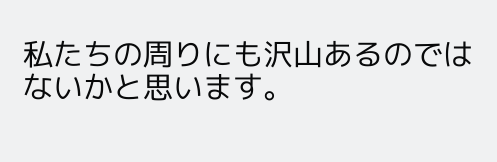私たちの周りにも沢山あるのではないかと思います。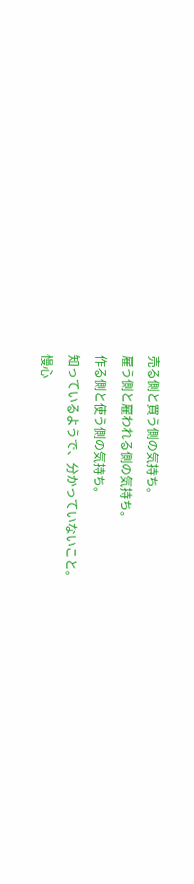売る側と買う側の気持ち。
雇う側と雇われる側の気持ち。
作る側と使う側の気持ち。
知っているようで、分かっていないこと。
慢心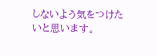しないよう気をつけたいと思います。